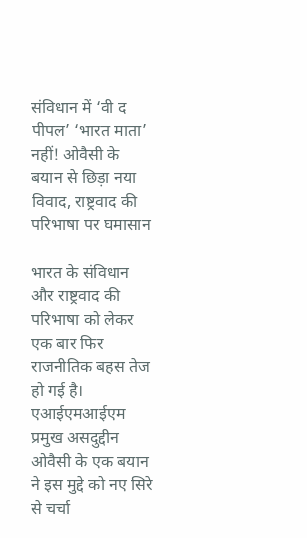संविधान में ‘वी द पीपल’ ‘भारत माता’ नहीं! ओवैसी के बयान से छिड़ा नया विवाद, राष्ट्रवाद की परिभाषा पर घमासान

भारत के संविधान और राष्ट्रवाद की परिभाषा को लेकर एक बार फिर राजनीतिक बहस तेज हो गई है। एआईएमआईएम प्रमुख असदुद्दीन ओवैसी के एक बयान ने इस मुद्दे को नए सिरे से चर्चा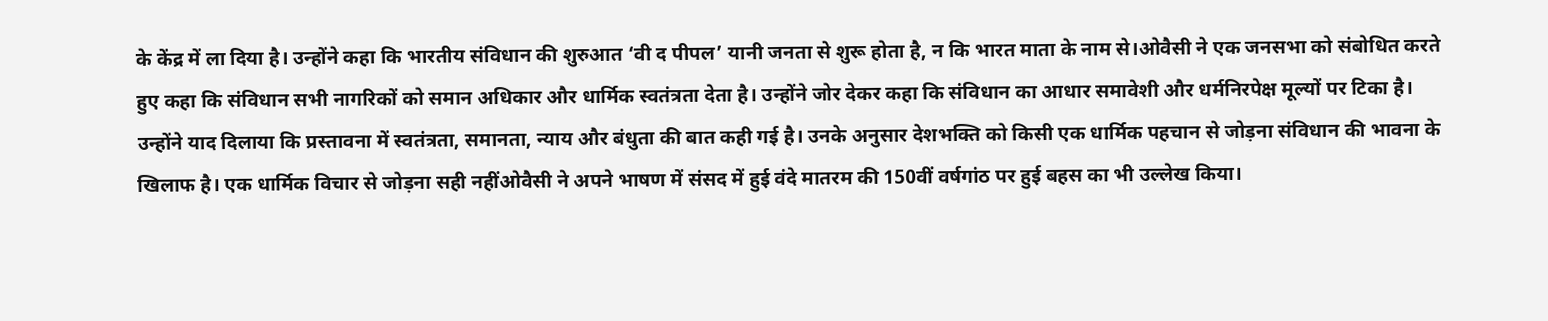के केंद्र में ला दिया है। उन्होंने कहा कि भारतीय संविधान की शुरुआत ‘वी द पीपल’ यानी जनता से शुरू होता है, न कि भारत माता के नाम से।ओवैसी ने एक जनसभा को संबोधित करते हुए कहा कि संविधान सभी नागरिकों को समान अधिकार और धार्मिक स्वतंत्रता देता है। उन्होंने जोर देकर कहा कि संविधान का आधार समावेशी और धर्मनिरपेक्ष मूल्यों पर टिका है। उन्होंने याद दिलाया कि प्रस्तावना में स्वतंत्रता, समानता, न्याय और बंधुता की बात कही गई है। उनके अनुसार देशभक्ति को किसी एक धार्मिक पहचान से जोड़ना संविधान की भावना के खिलाफ है। एक धार्मिक विचार से जोड़ना सही नहींओवैसी ने अपने भाषण में संसद में हुई वंदे मातरम की 150वीं वर्षगांठ पर हुई बहस का भी उल्लेख किया।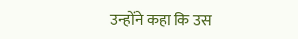उन्होंने कहा कि उस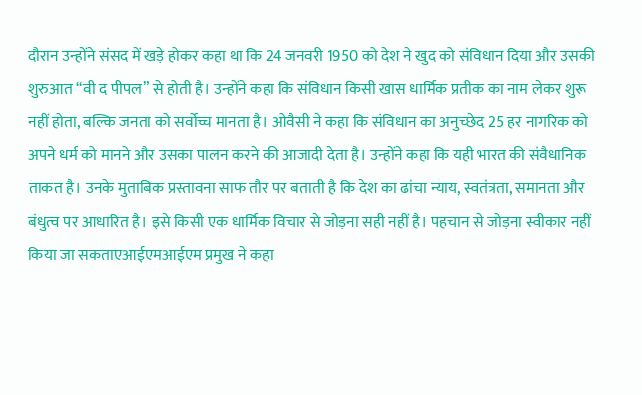दौरान उन्होंने संसद में खड़े होकर कहा था कि 24 जनवरी 1950 को देश ने खुद को संविधान दिया और उसकी शुरुआत “वी द पीपल” से होती है। उन्होंने कहा कि संविधान किसी खास धार्मिक प्रतीक का नाम लेकर शुरू नहीं होता, बल्कि जनता को सर्वोच्च मानता है। ओवैसी ने कहा कि संविधान का अनुच्छेद 25 हर नागरिक को अपने धर्म को मानने और उसका पालन करने की आजादी देता है। उन्होंने कहा कि यही भारत की संवैधानिक ताकत है। उनके मुताबिक प्रस्तावना साफ तौर पर बताती है कि देश का ढांचा न्याय, स्वतंत्रता, समानता और बंधुत्व पर आधारित है। इसे किसी एक धार्मिक विचार से जोड़ना सही नहीं है। पहचान से जोड़ना स्वीकार नहीं किया जा सकताएआईएमआईएम प्रमुख ने कहा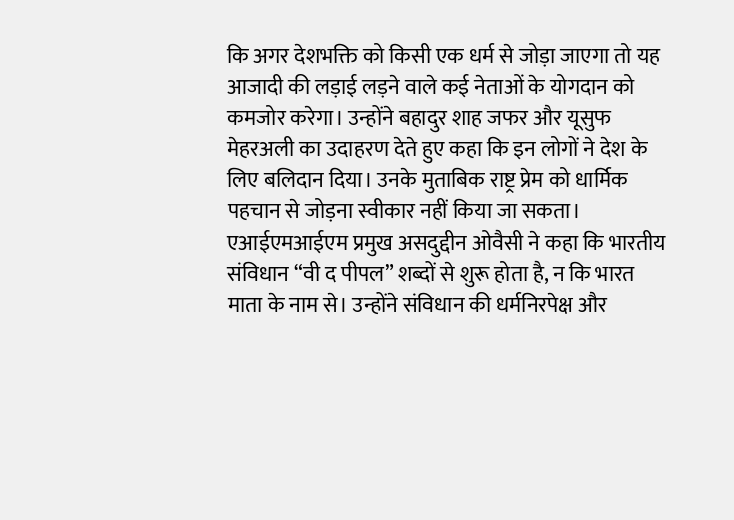कि अगर देशभक्ति को किसी एक धर्म से जोड़ा जाएगा तो यह आजादी की लड़ाई लड़ने वाले कई नेताओं के योगदान को कमजोर करेगा। उन्होंने बहादुर शाह जफर और यूसुफ मेहरअली का उदाहरण देते हुए कहा कि इन लोगों ने देश के लिए बलिदान दिया। उनके मुताबिक राष्ट्र प्रेम को धार्मिक पहचान से जोड़ना स्वीकार नहीं किया जा सकता। एआईएमआईएम प्रमुख असदुद्दीन ओवैसी ने कहा कि भारतीय संविधान “वी द पीपल” शब्दों से शुरू होता है, न कि भारत माता के नाम से। उन्होंने संविधान की धर्मनिरपेक्ष और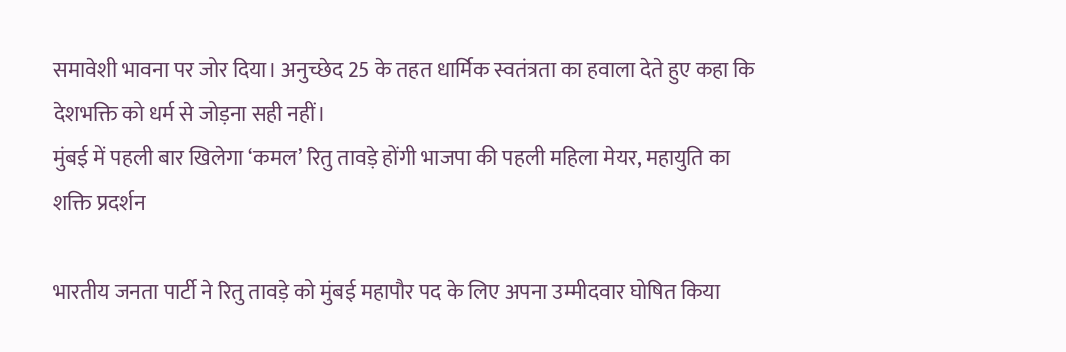समावेशी भावना पर जोर दिया। अनुच्छेद 25 के तहत धार्मिक स्वतंत्रता का हवाला देते हुए कहा कि देशभक्ति को धर्म से जोड़ना सही नहीं।
मुंबई में पहली बार खिलेगा ‘कमल’ रितु तावड़े होंगी भाजपा की पहली महिला मेयर, महायुति का शक्ति प्रदर्शन

भारतीय जनता पार्टी ने रितु तावड़े को मुंबई महापौर पद के लिए अपना उम्मीदवार घोषित किया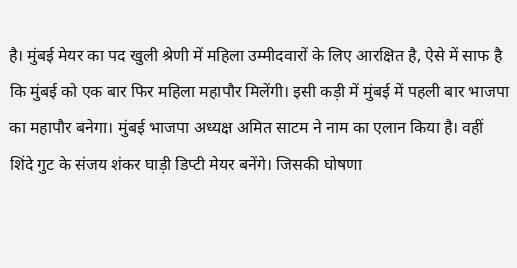है। मुंबई मेयर का पद खुली श्रेणी में महिला उम्मीदवारों के लिए आरक्षित है, ऐसे में साफ है कि मुंबई को एक बार फिर महिला महापौर मिलेंगी। इसी कड़ी में मुंबई में पहली बार भाजपा का महापौर बनेगा। मुंबई भाजपा अध्यक्ष अमित साटम ने नाम का एलान किया है। वहीं शिंदे गुट के संजय शंकर घाड़ी डिप्टी मेयर बनेंगे। जिसकी घोषणा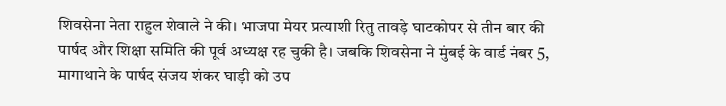शिवसेना नेता राहुल शेवाले ने की। भाजपा मेयर प्रत्याशी रितु तावड़े घाटकोपर से तीन बार की पार्षद और शिक्षा समिति की पूर्व अध्यक्ष रह चुकी है। जबकि शिवसेना ने मुंबई के वार्ड नंबर 5, मागाथाने के पार्षद संजय शंकर घाड़ी को उप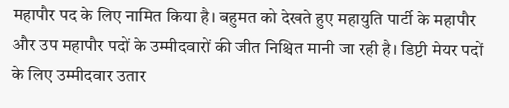महापौर पद के लिए नामित किया है। बहुमत को देखते हुए महायुति पार्टी के महापौर और उप महापौर पदों के उम्मीदवारों की जीत निश्चित मानी जा रही है। डिप्टी मेयर पदों के लिए उम्मीदवार उतार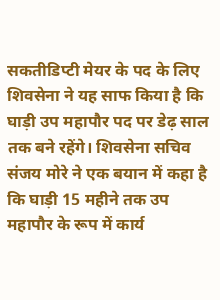सकतीडिप्टी मेयर के पद के लिए शिवसेना ने यह साफ किया है कि घाड़ी उप महापौर पद पर डेढ़ साल तक बने रहेंगे। शिवसेना सचिव संजय मोरे ने एक बयान में कहा है कि घाड़ी 15 महीने तक उप महापौर के रूप में कार्य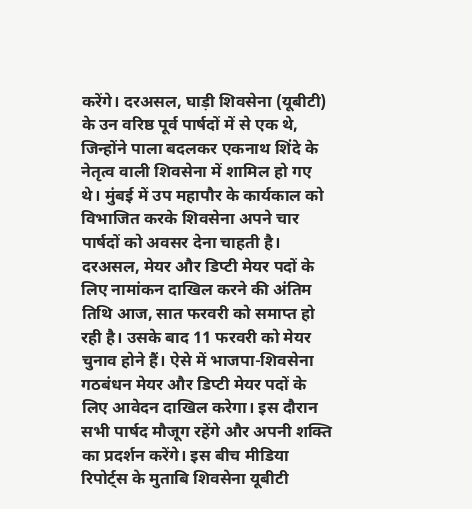करेंगे। दरअसल, घाड़ी शिवसेना (यूबीटी) के उन वरिष्ठ पूर्व पार्षदों में से एक थे, जिन्होंने पाला बदलकर एकनाथ शिंदे के नेतृत्व वाली शिवसेना में शामिल हो गए थे। मुंबई में उप महापौर के कार्यकाल को विभाजित करके शिवसेना अपने चार पार्षदों को अवसर देना चाहती है। दरअसल, मेयर और डिप्टी मेयर पदों के लिए नामांकन दाखिल करने की अंतिम तिथि आज, सात फरवरी को समाप्त हो रही है। उसके बाद 11 फरवरी को मेयर चुनाव होने हैं। ऐसे में भाजपा-शिवसेना गठबंधन मेयर और डिप्टी मेयर पदों के लिए आवेदन दाखिल करेगा। इस दौरान सभी पार्षद मौजूग रहेंगे और अपनी शक्ति का प्रदर्शन करेंगे। इस बीच मीडिया रिपोर्ट्स के मुताबि शिवसेना यूबीटी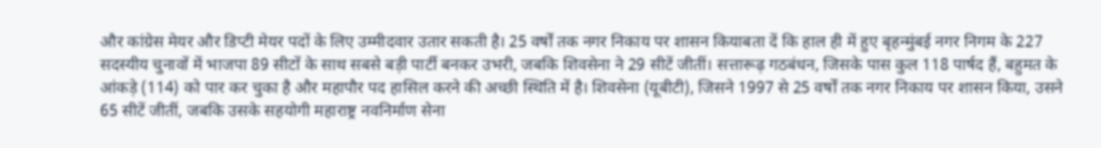और कांग्रेस मेयर और डिप्टी मेयर पदों के लिए उम्मीदवार उतार सकती है। 25 वर्षों तक नगर निकाय पर शासन कियाबता दें कि हाल ही में हुए बृहन्मुंबई नगर निगम के 227 सदस्यीय चुनावों में भाजपा 89 सीटों के साथ सबसे बड़ी पार्टी बनकर उभरी, जबकि शिवसेना ने 29 सीटें जीतीं। सत्तारूढ़ गठबंधन, जिसके पास कुल 118 पार्षद हैं, बहुमत के आंकड़े (114) को पार कर चुका है और महापौर पद हासिल करने की अच्छी स्थिति में है। शिवसेना (यूबीटी), जिसने 1997 से 25 वर्षों तक नगर निकाय पर शासन किया, उसने 65 सीटें जीतीं, जबकि उसके सहयोगी महाराष्ट्र नवनिर्माण सेना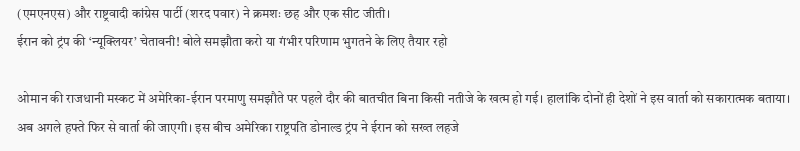(एमएनएस) और राष्ट्रवादी कांग्रेस पार्टी (शरद पवार) ने क्रमशः छह और एक सीट जीती।
ईरान को ट्रंप की ‘न्यूक्लियर’ चेतावनी! बोले समझौता करो या गंभीर परिणाम भुगतने के लिए तैयार रहो

ओमान की राजधानी मस्कट में अमेरिका-ईरान परमाणु समझौते पर पहले दौर की बातचीत बिना किसी नतीजे के खत्म हो गई। हालांकि दोनों ही देशों ने इस वार्ता को सकारात्मक बताया। अब अगले हफ्ते फिर से वार्ता की जाएगी। इस बीच अमेरिका राष्ट्रपति डोनाल्ड ट्रंप ने ईरान को सख्त लहजे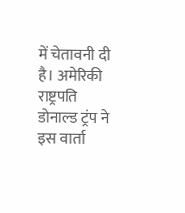में चेतावनी दी है। अमेरिकी राष्ट्रपति डोनाल्ड ट्रंप ने इस वार्ता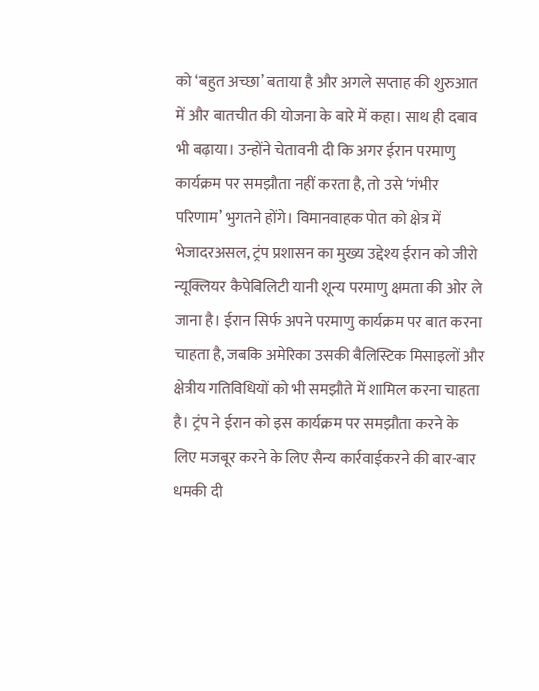को ‘बहुत अच्छा’ बताया है और अगले सप्ताह की शुरुआत में और बातचीत की योजना के बारे में कहा। साथ ही दबाव भी बढ़ाया। उन्होंने चेतावनी दी कि अगर ईरान परमाणु कार्यक्रम पर समझौता नहीं करता है, तो उसे ‘गंभीर परिणाम’ भुगतने होंगे। विमानवाहक पोत को क्षेत्र में भेजादरअसल, ट्रंप प्रशासन का मुख्य उद्देश्य ईरान को जीरो न्यूक्लियर कैपेबिलिटी यानी शून्य परमाणु क्षमता की ओर ले जाना है। ईरान सिर्फ अपने परमाणु कार्यक्रम पर बात करना चाहता है, जबकि अमेरिका उसकी बैलिस्टिक मिसाइलों और क्षेत्रीय गतिविधियों को भी समझौते में शामिल करना चाहता है। ट्रंप ने ईरान को इस कार्यक्रम पर समझौता करने के लिए मजबूर करने के लिए सैन्य कार्रवाईकरने की बार-बार धमकी दी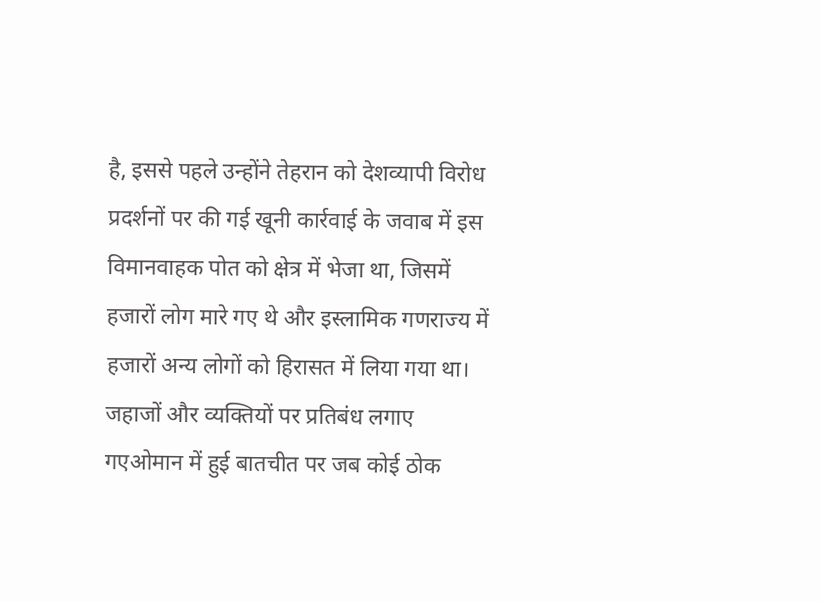है, इससे पहले उन्होंने तेहरान को देशव्यापी विरोध प्रदर्शनों पर की गई खूनी कार्रवाई के जवाब में इस विमानवाहक पोत को क्षेत्र में भेजा था, जिसमें हजारों लोग मारे गए थे और इस्लामिक गणराज्य में हजारों अन्य लोगों को हिरासत में लिया गया था। जहाजों और व्यक्तियों पर प्रतिबंध लगाए गएओमान में हुई बातचीत पर जब कोई ठोक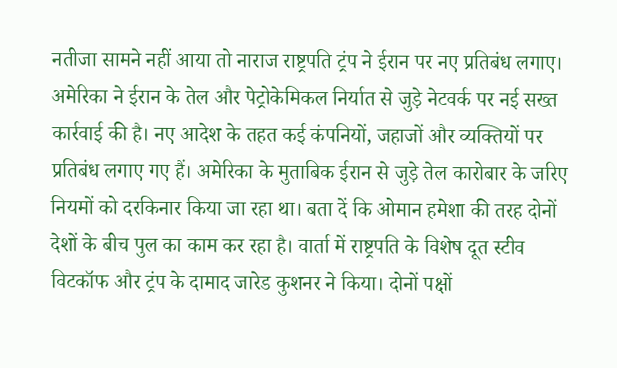नतीजा सामने नहीं आया तो नाराज राष्ट्रपति ट्रंप ने ईरान पर नए प्रतिबंध लगाए। अमेरिका ने ईरान के तेल और पेट्रोकेमिकल निर्यात से जुड़े नेटवर्क पर नई सख्त कार्रवाई की है। नए आदेश के तहत कई कंपनियों, जहाजों और व्यक्तियों पर प्रतिबंध लगाए गए हैं। अमेरिका के मुताबिक ईरान से जुड़े तेल कारोबार के जरिए नियमों को दरकिनार किया जा रहा था। बता दें कि ओमान हमेशा की तरह दोनों देशों के बीच पुल का काम कर रहा है। वार्ता में राष्ट्रपति के विशेष दूत स्टीव विटकॉफ और ट्रंप के दामाद जारेड कुशनर ने किया। दोनों पक्षों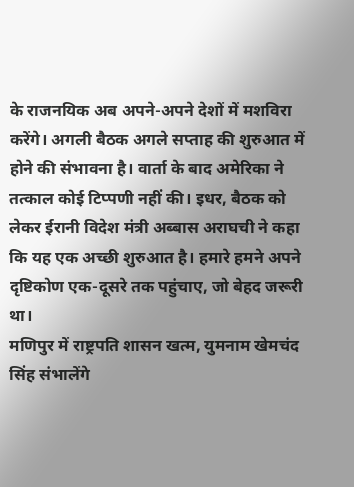के राजनयिक अब अपने-अपने देशों में मशविरा करेंगे। अगली बैठक अगले सप्ताह की शुरुआत में होने की संभावना है। वार्ता के बाद अमेरिका ने तत्काल कोई टिप्पणी नहीं की। इधर, बैठक को लेकर ईरानी विदेश मंत्री अब्बास अराघची ने कहा कि यह एक अच्छी शुरुआत है। हमारे हमने अपने दृष्टिकोण एक-दूसरे तक पहुंचाए, जो बेहद जरूरी था।
मणिपुर में राष्ट्रपति शासन खत्म, युमनाम खेमचंद सिंह संभालेंगे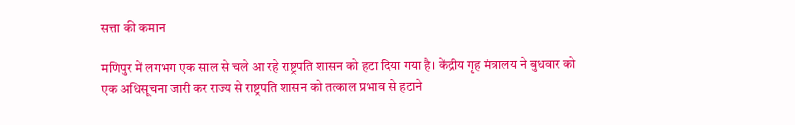सत्ता की कमान

मणिपुर में लगभग एक साल से चले आ रहे राष्ट्रपति शासन को हटा दिया गया है। केंद्रीय गृह मंत्रालय ने बुधवार को एक अधिसूचना जारी कर राज्य से राष्ट्रपति शासन को तत्काल प्रभाव से हटाने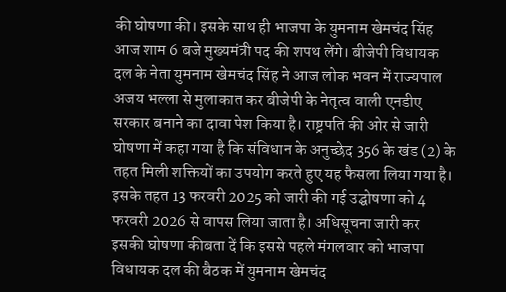की घोषणा की। इसके साथ ही भाजपा के युमनाम खेमचंद सिंह आज शाम 6 बजे मुख्यमंत्री पद की शपथ लेंगे। बीजेपी विधायक दल के नेता युमनाम खेमचंद सिंह ने आज लोक भवन में राज्यपाल अजय भल्ला से मुलाकात कर बीजेपी के नेतृत्व वाली एनडीए सरकार बनाने का दावा पेश किया है। राष्ट्रपति की ओर से जारी घोषणा में कहा गया है कि संविधान के अनुच्छेद 356 के खंड (2) के तहत मिली शक्तियों का उपयोग करते हुए यह फैसला लिया गया है। इसके तहत 13 फरवरी 2025 को जारी की गई उद्घोषणा को 4 फरवरी 2026 से वापस लिया जाता है। अधिसूचना जारी कर इसकी घोषणा कीबता दें कि इससे पहले मंगलवार को भाजपा विधायक दल की बैठक में युमनाम खेमचंद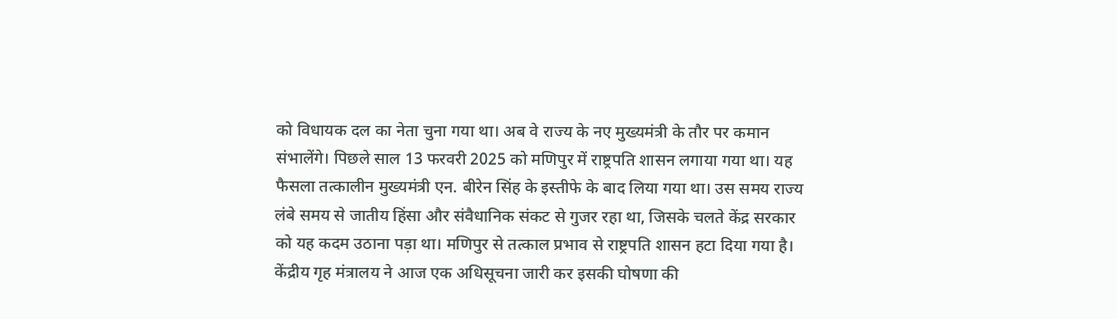को विधायक दल का नेता चुना गया था। अब वे राज्य के नए मुख्यमंत्री के तौर पर कमान संभालेंगे। पिछले साल 13 फरवरी 2025 को मणिपुर में राष्ट्रपति शासन लगाया गया था। यह फैसला तत्कालीन मुख्यमंत्री एन. बीरेन सिंह के इस्तीफे के बाद लिया गया था। उस समय राज्य लंबे समय से जातीय हिंसा और संवैधानिक संकट से गुजर रहा था, जिसके चलते केंद्र सरकार को यह कदम उठाना पड़ा था। मणिपुर से तत्काल प्रभाव से राष्ट्रपति शासन हटा दिया गया है। केंद्रीय गृह मंत्रालय ने आज एक अधिसूचना जारी कर इसकी घोषणा की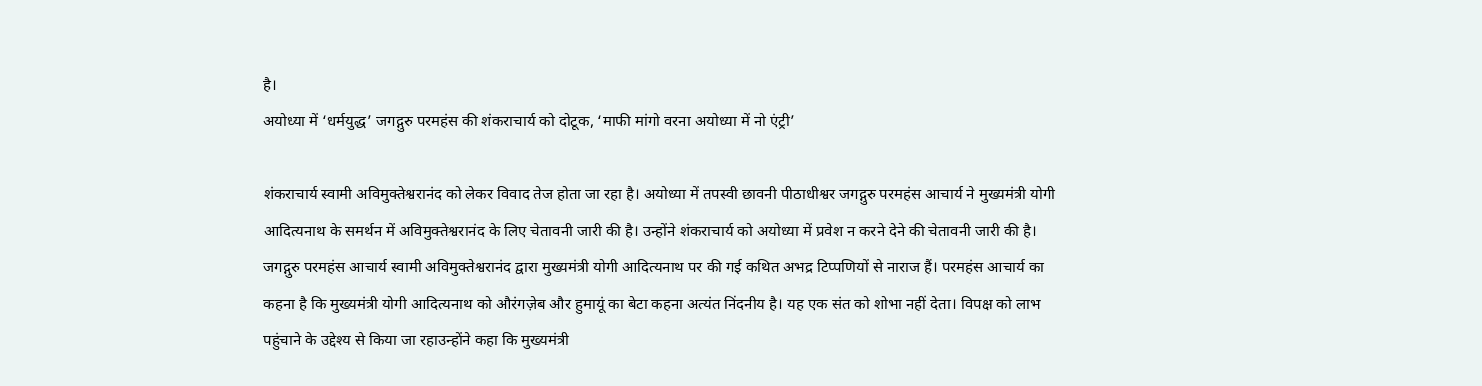है।
अयोध्या में ‘धर्मयुद्ध’ जगद्गुरु परमहंस की शंकराचार्य को दोटूक, ‘माफी मांगो वरना अयोध्या में नो एंट्री’

शंकराचार्य स्वामी अविमुक्तेश्वरानंद को लेकर विवाद तेज होता जा रहा है। अयोध्या में तपस्वी छावनी पीठाधीश्वर जगद्गुरु परमहंस आचार्य ने मुख्यमंत्री योगी आदित्यनाथ के समर्थन में अविमुक्तेश्वरानंद के लिए चेतावनी जारी की है। उन्होंने शंकराचार्य को अयोध्या में प्रवेश न करने देने की चेतावनी जारी की है। जगद्गुरु परमहंस आचार्य स्वामी अविमुक्तेश्वरानंद द्वारा मुख्यमंत्री योगी आदित्यनाथ पर की गई कथित अभद्र टिप्पणियों से नाराज हैं। परमहंस आचार्य का कहना है कि मुख्यमंत्री योगी आदित्यनाथ को औरंगज़ेब और हुमायूं का बेटा कहना अत्यंत निंदनीय है। यह एक संत को शोभा नहीं देता। विपक्ष को लाभ पहुंचाने के उद्देश्य से किया जा रहाउन्होंने कहा कि मुख्यमंत्री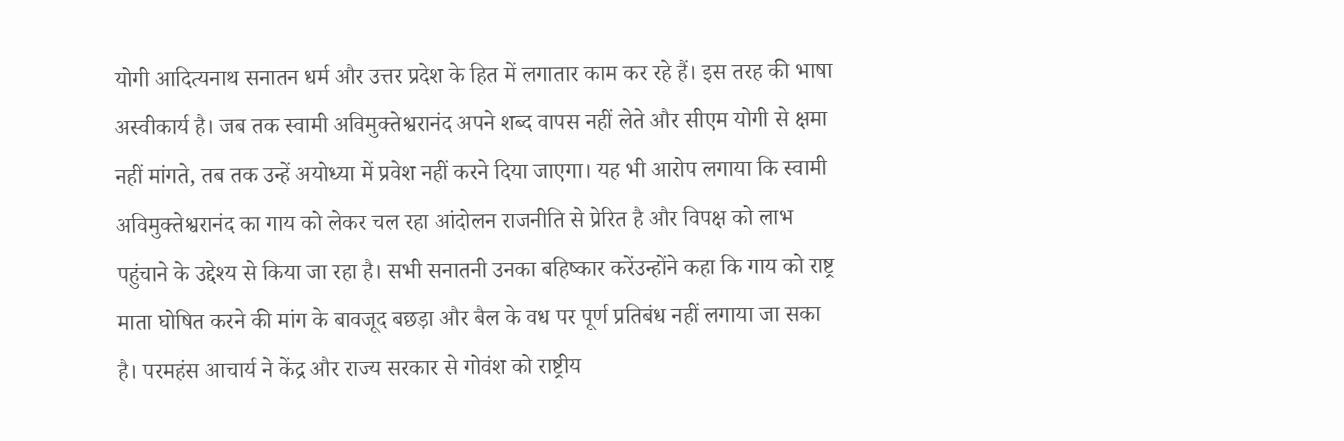योगी आदित्यनाथ सनातन धर्म और उत्तर प्रदेश के हित में लगातार काम कर रहे हैं। इस तरह की भाषा अस्वीकार्य है। जब तक स्वामी अविमुक्तेश्वरानंद अपने शब्द वापस नहीं लेते और सीएम योगी से क्षमा नहीं मांगते, तब तक उन्हें अयोध्या में प्रवेश नहीं करने दिया जाएगा। यह भी आरोप लगाया कि स्वामी अविमुक्तेश्वरानंद का गाय को लेकर चल रहा आंदोलन राजनीति से प्रेरित है और विपक्ष को लाभ पहुंचाने के उद्देश्य से किया जा रहा है। सभी सनातनी उनका बहिष्कार करेंउन्होंने कहा कि गाय को राष्ट्र माता घोषित करने की मांग के बावजूद बछड़ा और बैल के वध पर पूर्ण प्रतिबंध नहीं लगाया जा सका है। परमहंस आचार्य ने केंद्र और राज्य सरकार से गोवंश को राष्ट्रीय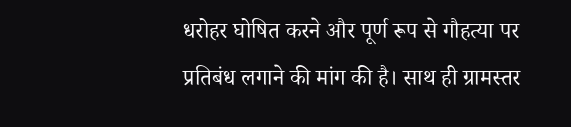धरोहर घोषित करने और पूर्ण रूप से गौहत्या पर प्रतिबंध लगाने की मांग की है। साथ ही ग्रामस्तर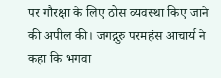पर गौरक्षा के लिए ठोस व्यवस्था किए जाने की अपील की। जगद्गुरु परमहंस आचार्य ने कहा कि भगवा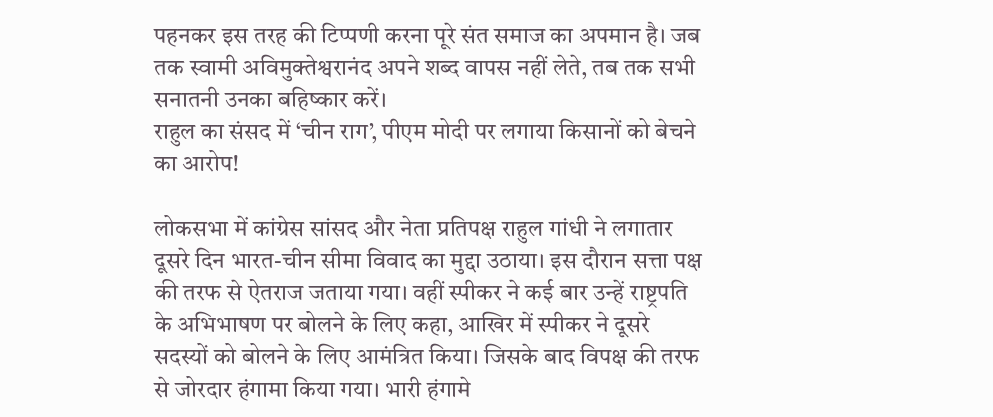पहनकर इस तरह की टिप्पणी करना पूरे संत समाज का अपमान है। जब तक स्वामी अविमुक्तेश्वरानंद अपने शब्द वापस नहीं लेते, तब तक सभी सनातनी उनका बहिष्कार करें।
राहुल का संसद में ‘चीन राग’, पीएम मोदी पर लगाया किसानों को बेचने का आरोप!

लोकसभा में कांग्रेस सांसद और नेता प्रतिपक्ष राहुल गांधी ने लगातार दूसरे दिन भारत-चीन सीमा विवाद का मुद्दा उठाया। इस दौरान सत्ता पक्ष की तरफ से ऐतराज जताया गया। वहीं स्पीकर ने कई बार उन्हें राष्ट्रपति के अभिभाषण पर बोलने के लिए कहा, आखिर में स्पीकर ने दूसरे सदस्यों को बोलने के लिए आमंत्रित किया। जिसके बाद विपक्ष की तरफ से जोरदार हंगामा किया गया। भारी हंगामे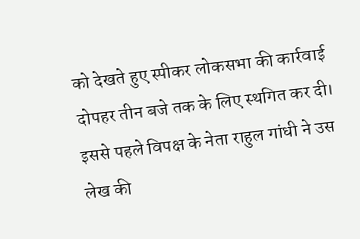को देखते हुए स्पीकर लोकसभा की कार्रवाई दोपहर तीन बजे तक के लिए स्थगित कर दी। इससे पहले विपक्ष के नेता राहुल गांधी ने उस लेख की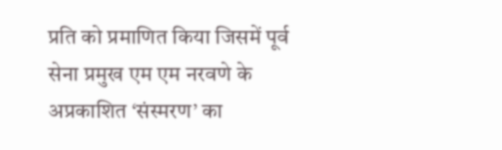प्रति को प्रमाणित किया जिसमें पूर्व सेना प्रमुख एम एम नरवणे के अप्रकाशित ‘संस्मरण’ का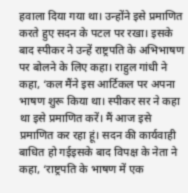हवाला दिया गया था। उन्होंने इसे प्रमाणित करते हुए सदन के पटल पर रखा। इसके बाद स्पीकर ने उन्हें राष्ट्रपति के अभिभाषण पर बोलने के लिए कहा। राहुल गांधी ने कहा, ‘कल मैंने इस आर्टिकल पर अपना भाषण शुरू किया था। स्पीकर सर ने कहा था इसे प्रमाणित करें। मैं आज इसे प्रमाणित कर रहा हूं। सदन की कार्यवाही बाधित हो गईइसके बाद विपक्ष के नेता ने कहा, ‘राष्ट्रपति के भाषण में एक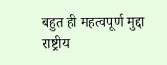बहुत ही महत्वपूर्ण मुद्दा राष्ट्रीय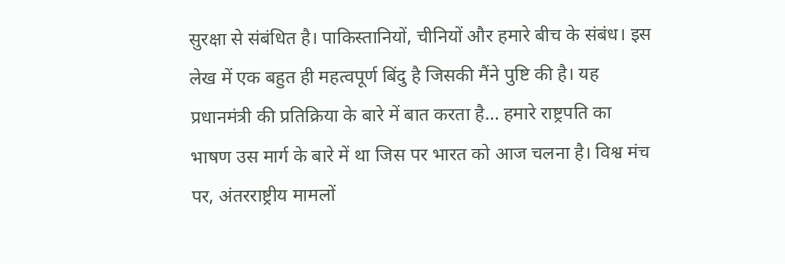सुरक्षा से संबंधित है। पाकिस्तानियों, चीनियों और हमारे बीच के संबंध। इस लेख में एक बहुत ही महत्वपूर्ण बिंदु है जिसकी मैंने पुष्टि की है। यह प्रधानमंत्री की प्रतिक्रिया के बारे में बात करता है… हमारे राष्ट्रपति का भाषण उस मार्ग के बारे में था जिस पर भारत को आज चलना है। विश्व मंच पर, अंतरराष्ट्रीय मामलों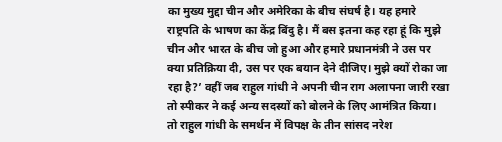का मुख्य मुद्दा चीन और अमेरिका के बीच संघर्ष है। यह हमारे राष्ट्रपति के भाषण का केंद्र बिंदु है। मैं बस इतना कह रहा हूं कि मुझे चीन और भारत के बीच जो हुआ और हमारे प्रधानमंत्री ने उस पर क्या प्रतिक्रिया दी, उस पर एक बयान देने दीजिए। मुझे क्यों रोका जा रहा है?’ वहीं जब राहुल गांधी ने अपनी चीन राग अलापना जारी रखा तो स्पीकर ने कई अन्य सदस्यों को बोलने के लिए आमंत्रित किया। तो राहुल गांधी के समर्थन में विपक्ष के तीन सांसद नरेश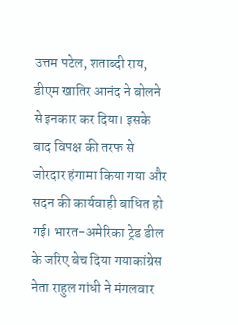उत्तम पटेल, शताब्दी राय, डीएम खातिर आनंद ने बोलने से इनकार कर दिया। इसके बाद विपक्ष की तरफ से जोरदार हंगामा किया गया और सदन की कार्यवाही बाधित हो गई। भारत-अमेरिका ट्रेड डील के जरिए बेच दिया गयाकांग्रेस नेता राहुल गांधी ने मंगलवार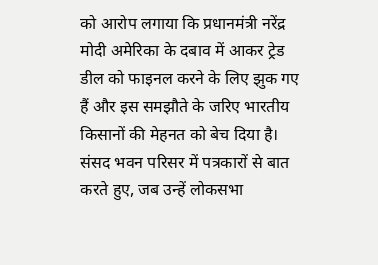को आरोप लगाया कि प्रधानमंत्री नरेंद्र मोदी अमेरिका के दबाव में आकर ट्रेड डील को फाइनल करने के लिए झुक गए हैं और इस समझौते के जरिए भारतीय किसानों की मेहनत को बेच दिया है। संसद भवन परिसर में पत्रकारों से बात करते हुए, जब उन्हें लोकसभा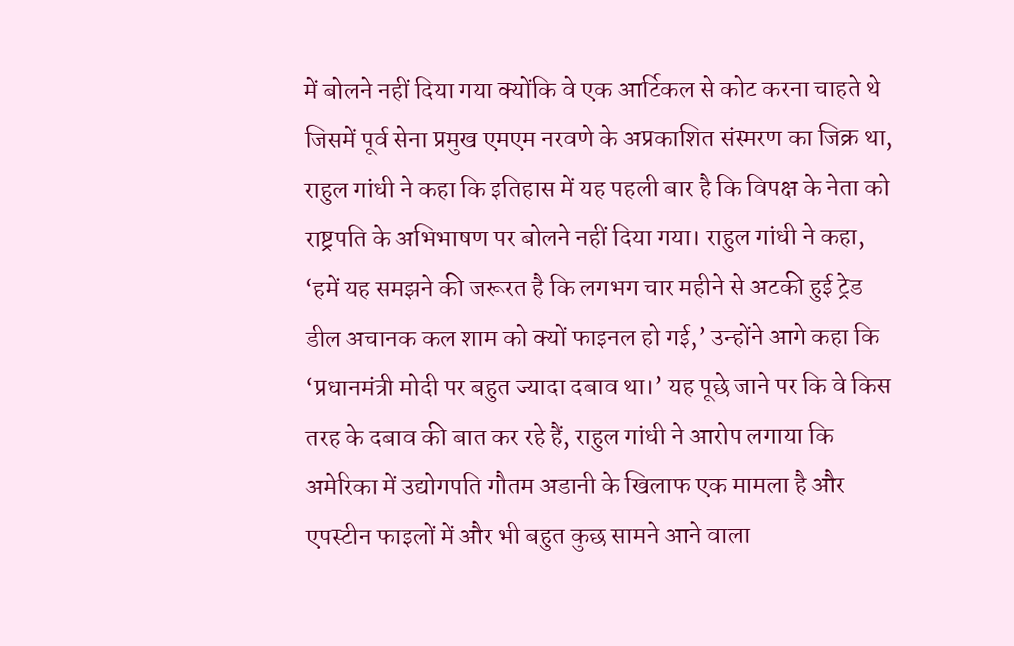में बोलने नहीं दिया गया क्योंकि वे एक आर्टिकल से कोट करना चाहते थे जिसमें पूर्व सेना प्रमुख एमएम नरवणे के अप्रकाशित संस्मरण का जिक्र था, राहुल गांधी ने कहा कि इतिहास में यह पहली बार है कि विपक्ष के नेता को राष्ट्रपति के अभिभाषण पर बोलने नहीं दिया गया। राहुल गांधी ने कहा, ‘हमें यह समझने की जरूरत है कि लगभग चार महीने से अटकी हुई ट्रेड डील अचानक कल शाम को क्यों फाइनल हो गई,’ उन्होंने आगे कहा कि ‘प्रधानमंत्री मोदी पर बहुत ज्यादा दबाव था।’ यह पूछे जाने पर कि वे किस तरह के दबाव की बात कर रहे हैं, राहुल गांधी ने आरोप लगाया कि अमेरिका में उद्योगपति गौतम अडानी के खिलाफ एक मामला है और एपस्टीन फाइलों में और भी बहुत कुछ सामने आने वाला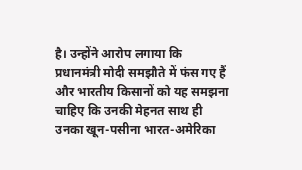है। उन्होंने आरोप लगाया कि प्रधानमंत्री मोदी समझौते में फंस गए हैं और भारतीय किसानों को यह समझना चाहिए कि उनकी मेहनत साथ ही उनका खून-पसीना भारत-अमेरिका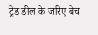ट्रेड डील के जरिए बेच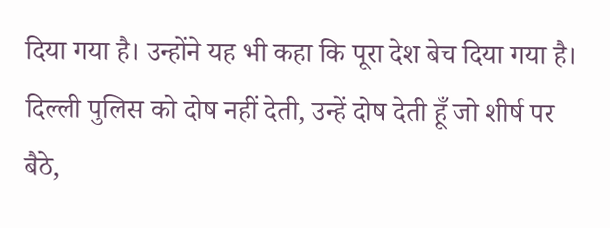दिया गया है। उन्होंने यह भी कहा कि पूरा देश बेच दिया गया है।
दिल्ली पुलिस को दोष नहीं देती, उन्हें दोष देती हूँ जो शीर्ष पर बैठे,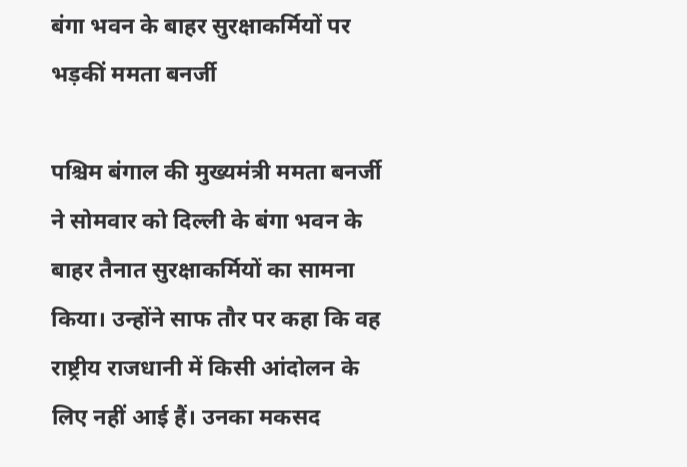बंगा भवन के बाहर सुरक्षाकर्मियों पर भड़कीं ममता बनर्जी

पश्चिम बंगाल की मुख्यमंत्री ममता बनर्जी ने सोमवार को दिल्ली के बंगा भवन के बाहर तैनात सुरक्षाकर्मियों का सामना किया। उन्होंने साफ तौर पर कहा कि वह राष्ट्रीय राजधानी में किसी आंदोलन के लिए नहीं आई हैं। उनका मकसद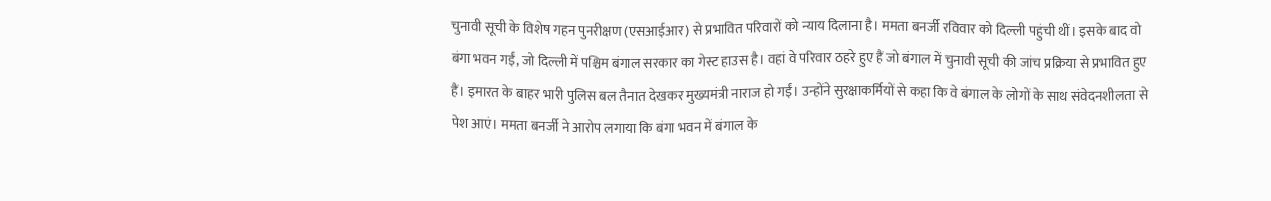चुनावी सूची के विशेष गहन पुनरीक्षण (एसआईआर) से प्रभावित परिवारों को न्याय दिलाना है। ममता बनर्जी रविवार को दिल्ली पहुंची थीं। इसके बाद वो बंगा भवन गईं, जो दिल्ली में पश्चिम बंगाल सरकार का गेस्ट हाउस है। वहां वे परिवार ठहरे हुए हैं जो बंगाल में चुनावी सूची की जांच प्रक्रिया से प्रभावित हुए हैं। इमारत के बाहर भारी पुलिस बल तैनात देखकर मुख्यमंत्री नाराज हो गईं। उन्होंने सुरक्षाकर्मियों से कहा कि वे बंगाल के लोगों के साथ संवेदनशीलता से पेश आएं। ममता बनर्जी ने आरोप लगाया कि बंगा भवन में बंगाल के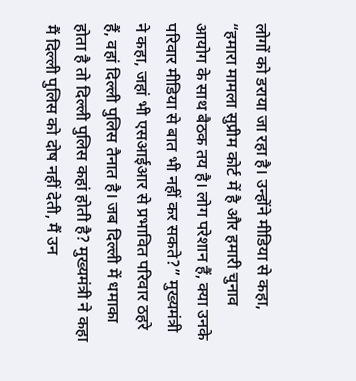लोगों को डराया जा रहा है। उन्होंने मीडिया से कहा, “हमारा मामला सुप्रीम कोर्ट में है और हमारी चुनाव आयोग के साथ बैठक तय है। लोग परेशान हैं, क्या उनके परिवार मीडिया से बात भी नहीं कर सकते?” मुख्यमंत्री ने कहा, जहां भी एसआईआर से प्रभावित परिवार ठहरे हैं, वहां दिल्ली पुलिस तैनात है। जब दिल्ली में धमाका होता है तो दिल्ली पुलिस कहां होती है? मुख्यमंत्री ने कहा मैं दिल्ली पुलिस को दोष नहीं देती, मैं उन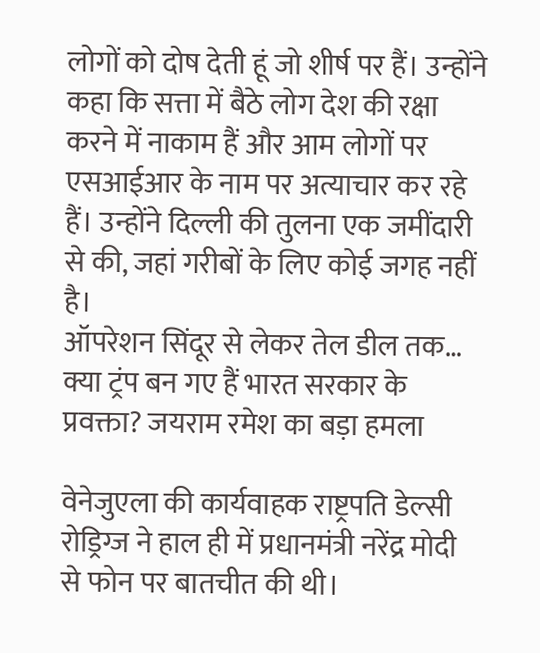लोगों को दोष देती हूं जो शीर्ष पर हैं। उन्होंने कहा कि सत्ता में बैठे लोग देश की रक्षा करने में नाकाम हैं और आम लोगों पर एसआईआर के नाम पर अत्याचार कर रहे हैं। उन्होंने दिल्ली की तुलना एक जमींदारी से की, जहां गरीबों के लिए कोई जगह नहीं है।
ऑपरेशन सिंदूर से लेकर तेल डील तक… क्या ट्रंप बन गए हैं भारत सरकार के प्रवक्ता? जयराम रमेश का बड़ा हमला

वेनेजुएला की कार्यवाहक राष्ट्रपति डेल्सी रोड्रिग्ज ने हाल ही में प्रधानमंत्री नरेंद्र मोदी से फोन पर बातचीत की थी।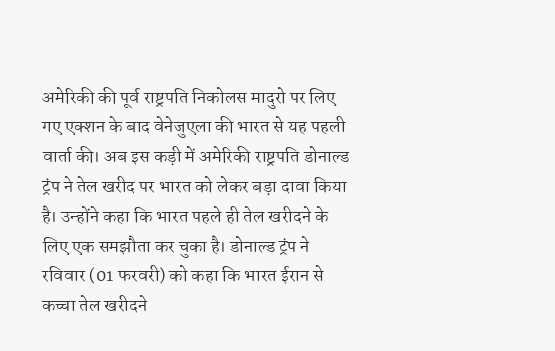अमेरिकी की पूर्व राष्ट्रपति निकोलस मादुरो पर लिए गए एक्शन के बाद वेनेजुएला की भारत से यह पहली वार्ता की। अब इस कड़ी में अमेरिकी राष्ट्रपति डोनाल्ड ट्रंप ने तेल खरीद पर भारत को लेकर बड़ा दावा किया है। उन्होंने कहा कि भारत पहले ही तेल खरीदने के लिए एक समझौता कर चुका है। डोनाल्ड ट्रंप ने रविवार (01 फरवरी) को कहा कि भारत ईरान से कच्चा तेल खरीदने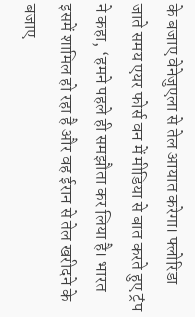के बजाए वेनेजुएला से तेल आयात करेगा। फ्लोरिडा जाते समय एयर फोर्स वन में मीडिया से बात करते हुए ट्रंप ने कहा, ‘हमने पहले ही समझौता कर लिया है। भारत इसमें शामिल हो रहा है और वह ईरान से तेल खरीदने के बजाए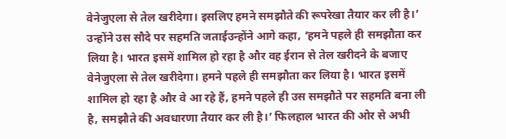वेनेजुएला से तेल खरीदेगा। इसलिए हमने समझौते की रूपरेखा तैयार कर ली है।’ उन्होंने उस सौदे पर सहमति जताईउन्होंने आगे कहा, ‘हमने पहले ही समझौता कर लिया है। भारत इसमें शामिल हो रहा है और वह ईरान से तेल खरीदने के बजाए वेनेजुएला से तेल खरीदेगा। हमने पहले ही समझौता कर लिया है। भारत इसमें शामिल हो रहा है और वे आ रहे हैं, हमने पहले ही उस समझौते पर सहमति बना ली है, समझौते की अवधारणा तैयार कर ली है।’ फिलहाल भारत की ओर से अभी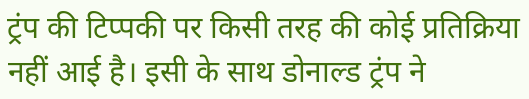ट्रंप की टिप्पकी पर किसी तरह की कोई प्रतिक्रिया नहीं आई है। इसी के साथ डोनाल्ड ट्रंप ने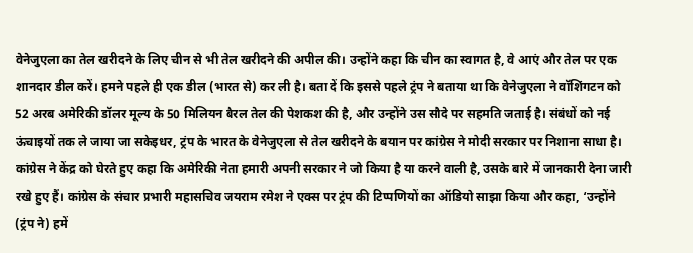वेनेजुएला का तेल खरीदने के लिए चीन से भी तेल खरीदने की अपील की। उन्होंने कहा कि चीन का स्वागत है, वे आएं और तेल पर एक शानदार डील करें। हमने पहले ही एक डील (भारत से) कर ली है। बता दें कि इससे पहले ट्रंप ने बताया था कि वेनेजुएला ने वॉशिंगटन को 52 अरब अमेरिकी डॉलर मूल्य के 50 मिलियन बैरल तेल की पेशकश की है, और उन्होंने उस सौदे पर सहमति जताई है। संबंधों को नई ऊंचाइयों तक ले जाया जा सकेइधर, ट्रंप के भारत के वेनेजुएला से तेल खरीदने के बयान पर कांग्रेस ने मोदी सरकार पर निशाना साधा है। कांग्रेस ने केंद्र को घेरते हुए कहा कि अमेरिकी नेता हमारी अपनी सरकार ने जो किया है या करने वाली है, उसके बारे में जानकारी देना जारी रखे हुए हैं। कांग्रेस के संचार प्रभारी महासचिव जयराम रमेश ने एक्स पर ट्रंप की टिप्पणियों का ऑडियो साझा किया और कहा, ‘उन्होंने (ट्रंप ने) हमें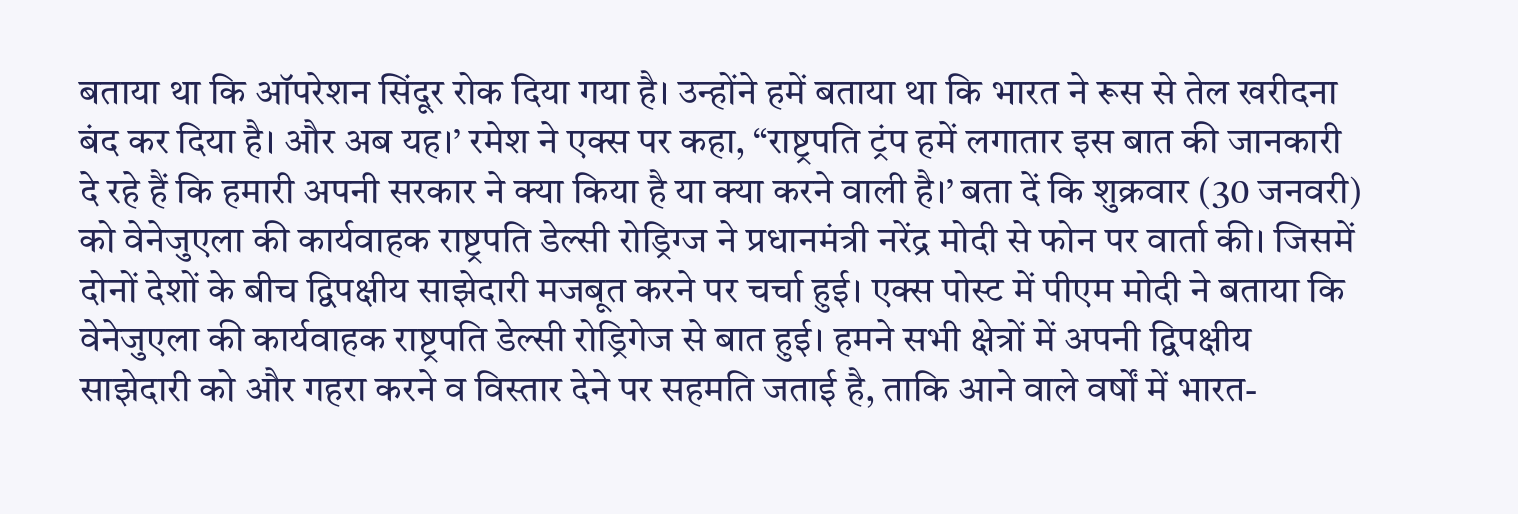बताया था कि ऑपरेशन सिंदूर रोक दिया गया है। उन्होंने हमें बताया था कि भारत ने रूस से तेल खरीदना बंद कर दिया है। और अब यह।’ रमेश ने एक्स पर कहा, “राष्ट्रपति ट्रंप हमें लगातार इस बात की जानकारी दे रहे हैं कि हमारी अपनी सरकार ने क्या किया है या क्या करने वाली है।’ बता दें कि शुक्रवार (30 जनवरी) को वेनेजुएला की कार्यवाहक राष्ट्रपति डेल्सी रोड्रिग्ज ने प्रधानमंत्री नरेंद्र मोदी से फोन पर वार्ता की। जिसमें दोनों देशों के बीच द्विपक्षीय साझेदारी मजबूत करने पर चर्चा हुई। एक्स पोस्ट में पीएम मोदी ने बताया कि वेनेजुएला की कार्यवाहक राष्ट्रपति डेल्सी रोड्रिगेज से बात हुई। हमने सभी क्षेत्रों में अपनी द्विपक्षीय साझेदारी को और गहरा करने व विस्तार देने पर सहमति जताई है, ताकि आने वाले वर्षों में भारत-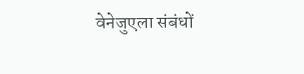वेनेजुएला संबंधों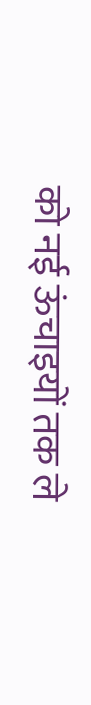को नई ऊंचाइयों तक ले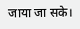जाया जा सके।